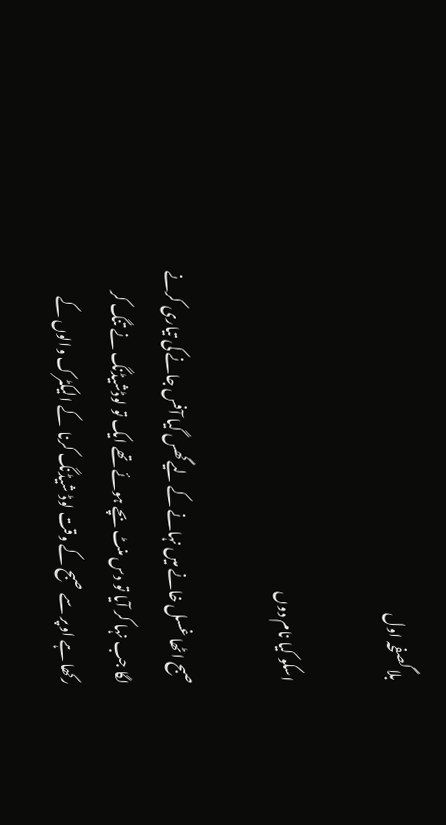بلاگصفحہ اول

اسکو کیا نام دوں

صبح اٹھا غسل خانے میں نہانے کے لیےگھس گیا آفس جانے کی تیاری کرنے لگا جب نہا کر آیا تو دس منٹ بچے ہوئے تھے ایک تو لوڈشیڈنگ نے تنگ کر رکھا ہے اوپر سے صبح کے وقت لوڈ شیڈنگ کرنا  کے الیکٹرک والوں کے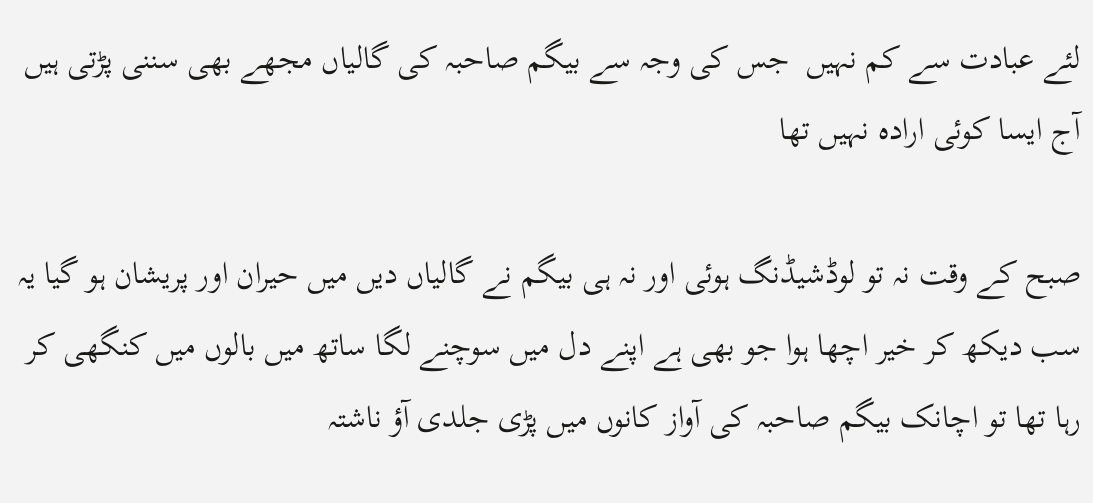لئے عبادت سے کم نہیں  جس کی وجہ سے بیگم صاحبہ کی گالیاں مجھے بھی سننی پڑتی ہیں آج ایسا کوئی ارادہ نہیں تھا

صبح کے وقت نہ تو لوڈشیڈنگ ہوئی اور نہ ہی بیگم نے گالیاں دیں میں حیران اور پریشان ہو گیا یہ سب دیکھ کر خیر اچھا ہوا جو بھی ہے اپنے دل میں سوچنے لگا ساتھ میں بالوں میں کنگھی کر رہا تھا تو اچانک بیگم صاحبہ کی آواز کانوں میں پڑی جلدی آؤ ناشتہ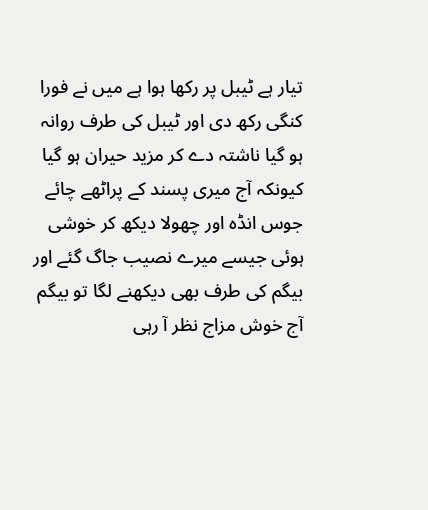تیار ہے ٹیبل پر رکھا ہوا ہے میں نے فورا کنگی رکھ دی اور ٹیبل کی طرف روانہ ہو گیا ناشتہ دے کر مزید حیران ہو گیا کیونکہ آج میری پسند کے پراٹھے چائے جوس انڈہ اور چھولا دیکھ کر خوشی ہوئی جیسے میرے نصیب جاگ گئے اور بیگم کی طرف بھی دیکھنے لگا تو بیگم آج خوش مزاج نظر آ رہی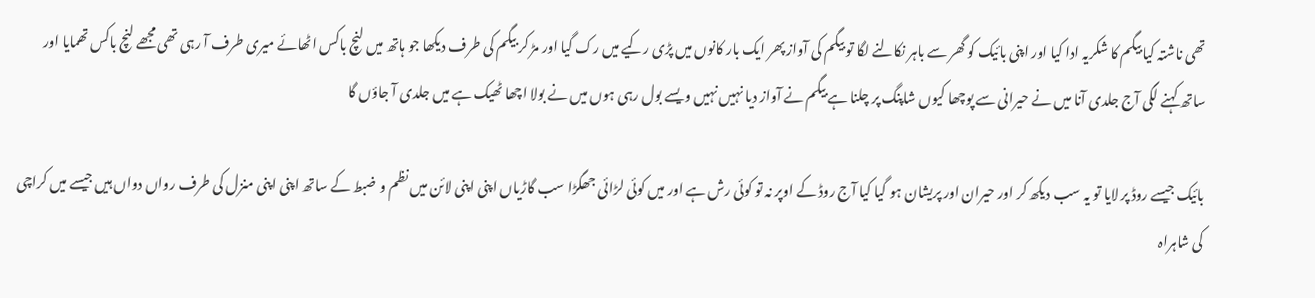تھی ناشتہ کیا بیگم کا شکریہ ادا کیا اور اپنی بائیک کو گھر سے باہر نکالنے لگا تو بیگم کی آواز پھر ایک بار کانوں میں پڑی رکیے میں رک گیا اور مڑ کر بیگم کی طرف دیکھا جو ہاتھ میں لنچ باکس اٹھائے میری طرف آ رہی تھی مجھے لنچ باکس تھمایا اور ساتھ کہنے لگی آج جلدی آنا میں نے حیرانی سے پوچھا کیوں شاپنگ پر چلنا ہے بیگم نے آواز دیا نہیں نہیں ویسے بول رہی ہوں میں نے بولا اچھا ٹھیک ہے میں جلدی آ جاؤں گا

بائیک جیسے روڈ پر لایا تو یہ سب دیکھ کر اور حیران اور پریشان ہو گیا کیا آج روڈ کے اوپر نہ تو کوئی رش ہے اور میں کوئی لڑائی جھگڑا سب گاڑیاں اپنی اپنی لائن میں نظم و ضبط کے ساتھ اپنی اپنی منزل کی طرف رواں دواں ہیں جیسے میں کراچی کی شاہراہ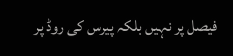فیصل پر نہیں بلکہ پیرس کی روڈ پر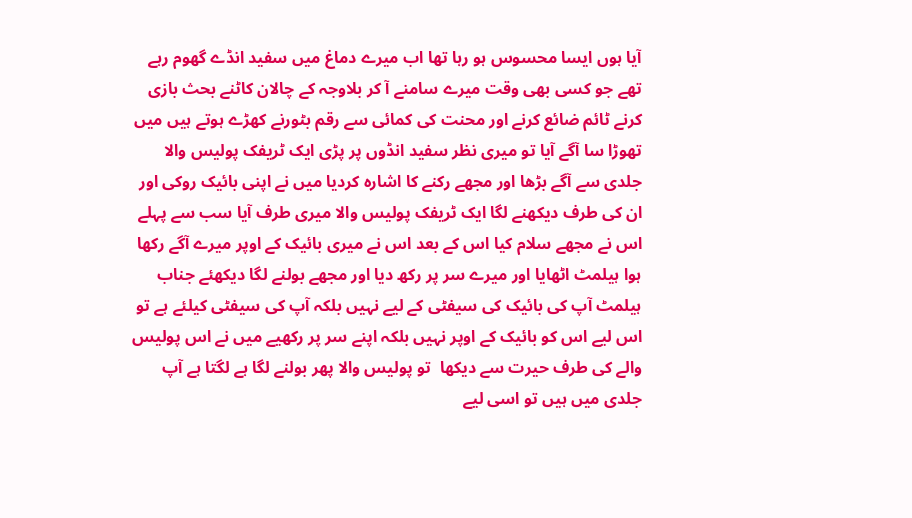آیا ہوں ایسا محسوس ہو رہا تھا اب میرے دماغ میں سفید انڈے گھوم رہے تھے جو کسی بھی وقت میرے سامنے آ کر بلاوجہ کے چالان کاٹنے بحث بازی کرنے ٹائم ضائع کرنے اور محنت کی کمائی سے رقم بٹورنے کھڑے ہوتے ہیں میں تھوڑا سا آگے آیا تو میری نظر سفید انڈوں پر پڑی ایک ٹریفک پولیس والا جلدی سے آگے بڑھا اور مجھے رکنے کا اشارہ کردیا میں نے اپنی بائیک روکی اور ان کی طرف دیکھنے لگا ایک ٹریفک پولیس والا میری طرف آیا سب سے پہلے اس نے مجھے سلام کیا اس کے بعد اس نے میری بائیک کے اوپر میرے آگے رکھا ہوا ہیلمٹ اٹھایا اور میرے سر پر رکھ دیا اور مجھے بولنے لگا دیکھئے جناب ہیلمٹ آپ کی بائیک کی سیفٹی کے لیے نہیں بلکہ آپ کی سیفٹی کیلئے ہے تو اس لیے اس کو بائیک کے اوپر نہیں بلکہ اپنے سر پر رکھیے میں نے اس پولیس والے کی طرف حیرت سے دیکھا  تو پولیس والا پھر بولنے لگا ہے لگتا ہے آپ جلدی میں ہیں تو اسی لیے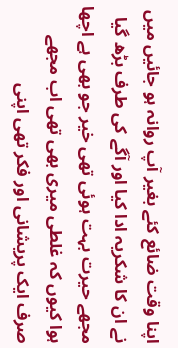اپنا وقت ضائع کئے بغیر آپ روانہ ہو جائیں میں نے ان کا شکریہ ادا کیا اور آگے کی طرف بڑھ گیا مجھے حیرت بہت ہوئی تھی خیر جو بھی ہے اچھا ہوا کیوں کہ غلطی میری بھی تھی اب مجھے صرف ایک پریشانی اور فکر تھی اپنی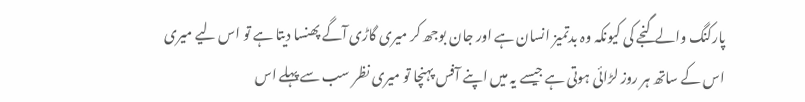پارکنگ والے گنجے کی کیونکہ وہ بدتمیز انسان ہے اور جان بوجھ کر میری گاڑی آگے پھنسا دیتا ہے تو اس لیے میری اس کے ساتھ ہر روز لڑائی ہوتی ہے جیسے یہ میں اپنے آفس پہنچا تو میری نظر سب سے پہلے اس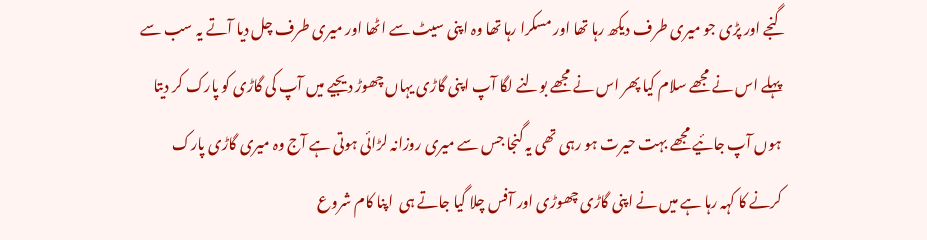گنجے اور پڑی جو میری طرف دیکھ رہا تھا اور مسکرا رہا تھا وہ اپنی سیٹ سے اٹھا اور میری طرف چل دیا آتے یہ سب سے پہلے اس نے مجھے سلام کیا پھر اس نے مجھے بولنے لگا آپ اپنی گاڑی یہاں چھوڑ دیجیے میں آپ کی گاڑی کو پارک کر دیتا ہوں آپ جائیے مجھے بہت حیرت ہو رہی تھی یہ گنجا جس سے میری روزانہ لڑائی ہوتی ہے آج وہ میری گاڑی پارک کرنے کا کہہ رہا ہے میں نے اپنی گاڑی چھوڑی اور آفس چلا گیا جاتے ہی  اپنا کام شروع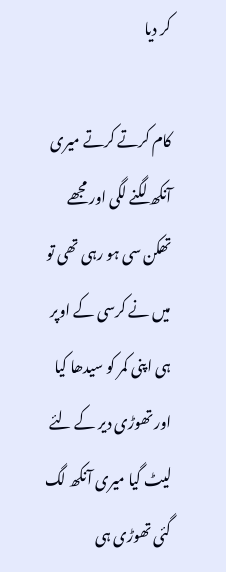کر دیا

کام کرتے کرتے میری آنکھ لگنے لگی اور مجھے تھکن سی ہو رہی تھی تو میں نے کرسی کے اوپر ہی اپنی کمر کو سیدھا کیا اور تھوڑی دیر کے لئے لیٹ گیا میری آنکھ لگ گئی تھوڑی ہی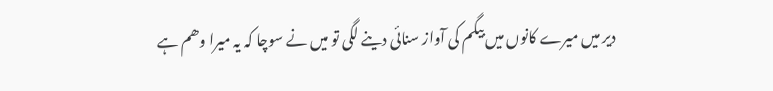دیر میں میرے کانوں میں بیگم کی آواز سنائی دینے لگی تو میں نے سوچا کہ یہ میرا وھم ہے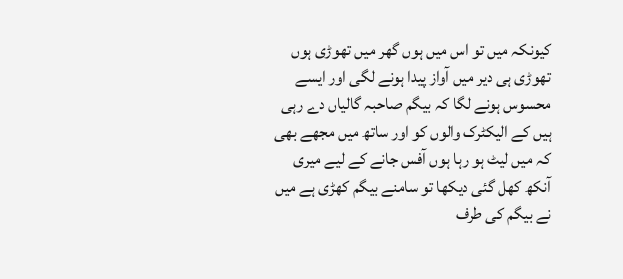کیونکہ میں تو اس میں ہوں گھر میں تھوڑی ہوں تھوڑی ہی دیر میں آواز پیدا ہونے لگی اور ایسے محسوس ہونے لگا کہ بیگم صاحبہ گالیاں دے رہی ہیں کے الیکٹرک والوں کو اور ساتھ میں مجھے بھی کہ میں لیٹ ہو رہا ہوں آفس جانے کے لیے میری آنکھ کھل گئی دیکھا تو سامنے بیگم کھڑی ہے میں نے بیگم کی طرف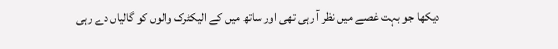دیکھا جو بہت غصے میں نظر آ رہی تھی اور ساتھ میں کے الیکٹرک والوں کو گالیاں دے رہی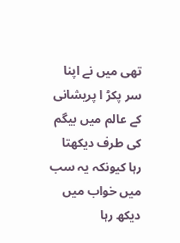تھی میں نے اپنا سر پکڑ ا پریشانی کے عالم میں بیگم کی طرف دیکھتا رہا کیونکہ یہ سب میں خواب میں دیکھ رہا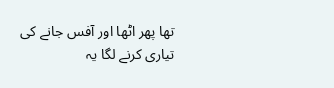تھا پھر اٹھا اور آفس جانے کی تیاری کرنے لگا یہ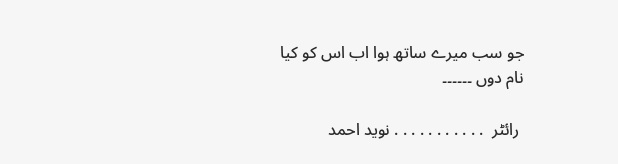جو سب میرے ساتھ ہوا اب اس کو کیا نام دوں ۔۔۔۔۔۔

 رائٹر  . . . . . . . . . . . نوید احمد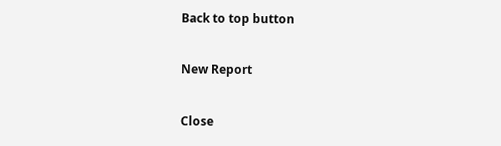Back to top button

New Report

Close